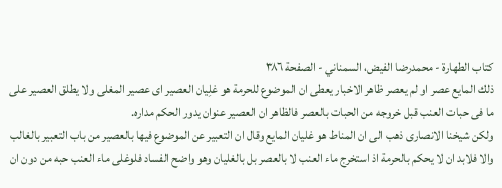كتاب الطهارة - محمدرضا الفيض، السمناني - الصفحة ٣٨٦
ذلك المايع عصر او لم يعصر ظاهر الاخبار يعطى ان الموضوع للحرمة هو غلِیان العصير اى عصير المغلى ولا يطلق العصير على ما فى حبات العنب قبل خروجه من الحبات بالعصر فالظاهر ان العصير عنوان يدور الحكم مداره.
ولكن شيخنا الانصارى ذهب الى ان المناط هو غليان المايع وقال ان التعبير عن الموضوع فيها بالعصير من باب التعبير بالغالب والا فلابد ان لا يحكم بالحرمة اذ استخرج ماء العنب لا بالعصر بل بالغليان وهو واضح الفساد فلوغلى ماء العنب حبه من دون ان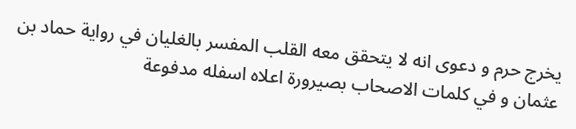يخرج حرم و دعوى انه لا يتحقق معه القلب المفسر بالغليان في رواية حماد بن عثمان و في كلمات الاصحاب بصيرورة اعلاه اسفله مدفوعة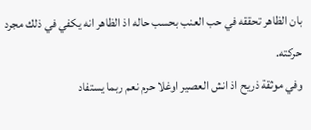بان الظاهر تحققه في حب العنب بحسب حاله اذ الظاهر انه يكفي في ذلك مجرد حرکته.
وفي موثقة ذريح اذ انش العصير اوغلا حرم نعم ربما يستفاد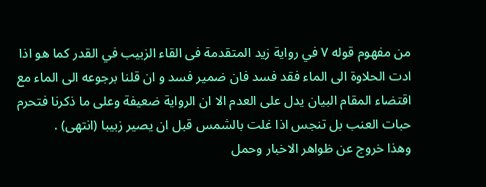من مفهوم قوله ٧ في رواية زيد المتقدمة فى القاء الزبيب في القدر کما هو اذا ادت الحلاوة الى الماء فقد فسد فان ضمير فسد و ان قلنا برجوعه الى الماء مع اقتضاء المقام البيان يدل على العدم الا ان الرواية ضعيفة وعلى ما ذكرنا فتحرم حبات العنب بل تنجس اذا غلت بالشمس قبل ان يصير زبيبا (انتهى) .
وهذا خروج عن ظواهر الاخبار وحمل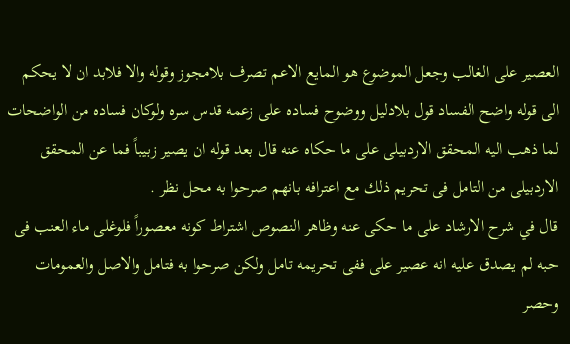العصير على الغالب وجعل الموضوع هو المايع الاعم تصرف بلامجوز وقوله والا فلابد ان لا يحكم الى قوله واضح الفساد قول بلادليل ووضوح فساده على زعمه قدس سره ولوكان فساده من الواضحات لما ذهب اليه المحقق الاردبيلى على ما حكاه عنه قال بعد قوله ان يصير زبيباً فما عن المحقق الاردبيلى من التامل فى تحريم ذلك مع اعترافه بانهم صرحوا به محل نظر .
قال في شرح الارشاد على ما حكى عنه وظاهر النصوص اشتراط كونه معصوراً فلوغلى ماء العنب فى حبه لم يصدق عليه انه عصير على ففى تحريمه تامل ولكن صرحوا به فتامل والاصل والعمومات وحصر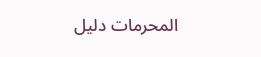المحرمات دليل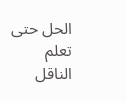الحل حتى تعلم الناقل